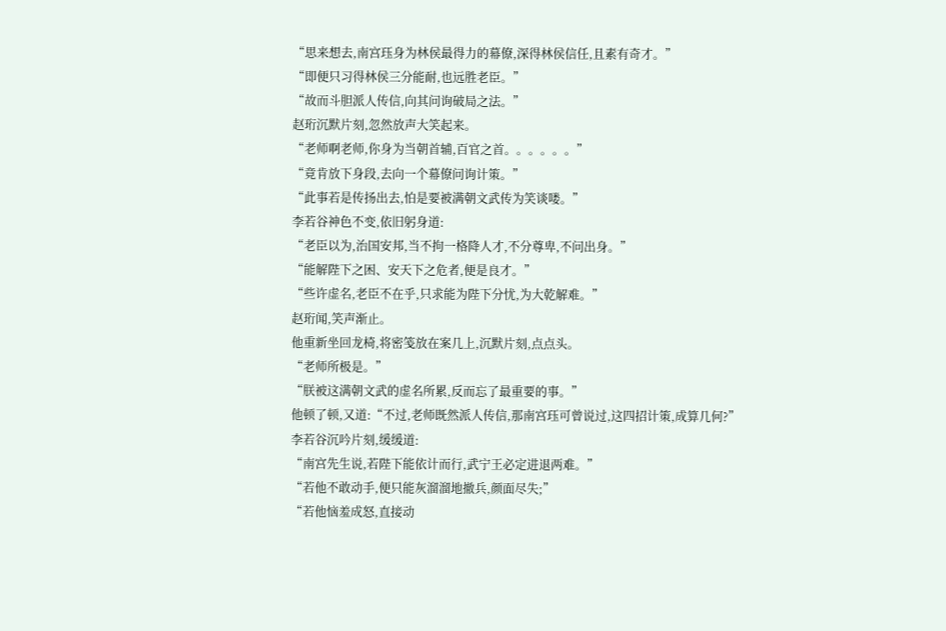“思来想去,南宫珏身为林侯最得力的幕僚,深得林侯信任,且素有奇才。”
“即便只习得林侯三分能耐,也远胜老臣。”
“故而斗胆派人传信,向其问询破局之法。”
赵珩沉默片刻,忽然放声大笑起来。
“老师啊老师,你身为当朝首辅,百官之首。。。。。。”
“竟肯放下身段,去向一个幕僚问询计策。”
“此事若是传扬出去,怕是要被满朝文武传为笑谈喽。”
李若谷神色不变,依旧躬身道:
“老臣以为,治国安邦,当不拘一格降人才,不分尊卑,不问出身。”
“能解陛下之困、安天下之危者,便是良才。”
“些许虚名,老臣不在乎,只求能为陛下分忧,为大乾解难。”
赵珩闻,笑声渐止。
他重新坐回龙椅,将密笺放在案几上,沉默片刻,点点头。
“老师所极是。”
“朕被这满朝文武的虚名所累,反而忘了最重要的事。”
他顿了顿,又道:“不过,老师既然派人传信,那南宫珏可曾说过,这四招计策,成算几何?”
李若谷沉吟片刻,缓缓道:
“南宫先生说,若陛下能依计而行,武宁王必定进退两难。”
“若他不敢动手,便只能灰溜溜地撤兵,颜面尽失;”
“若他恼羞成怒,直接动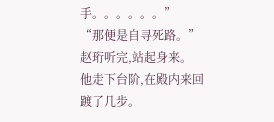手。。。。。。”
“那便是自寻死路。”
赵珩听完,站起身来。
他走下台阶,在殿内来回踱了几步。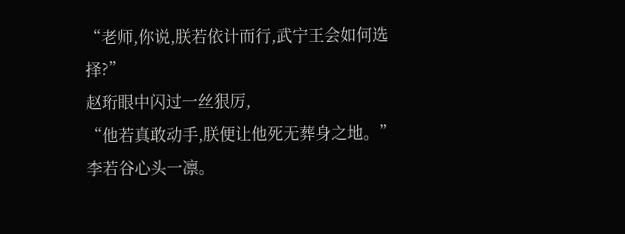“老师,你说,朕若依计而行,武宁王会如何选择?”
赵珩眼中闪过一丝狠厉,
“他若真敢动手,朕便让他死无葬身之地。”
李若谷心头一凛。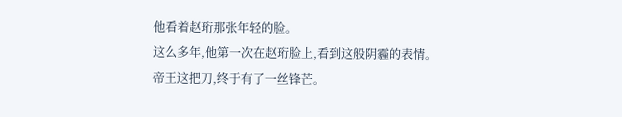他看着赵珩那张年轻的脸。
这么多年,他第一次在赵珩脸上,看到这般阴霾的表情。
帝王这把刀,终于有了一丝锋芒。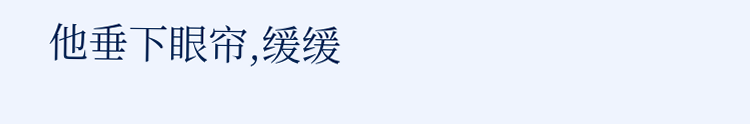他垂下眼帘,缓缓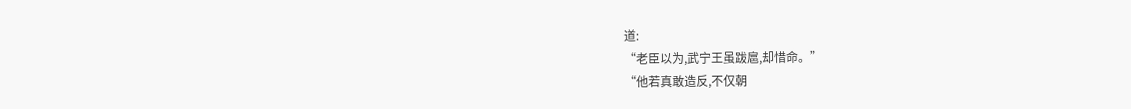道:
“老臣以为,武宁王虽跋扈,却惜命。”
“他若真敢造反,不仅朝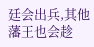廷会出兵,其他藩王也会趁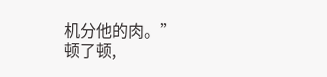机分他的肉。”
顿了顿,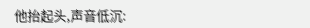他抬起头,声音低沉: